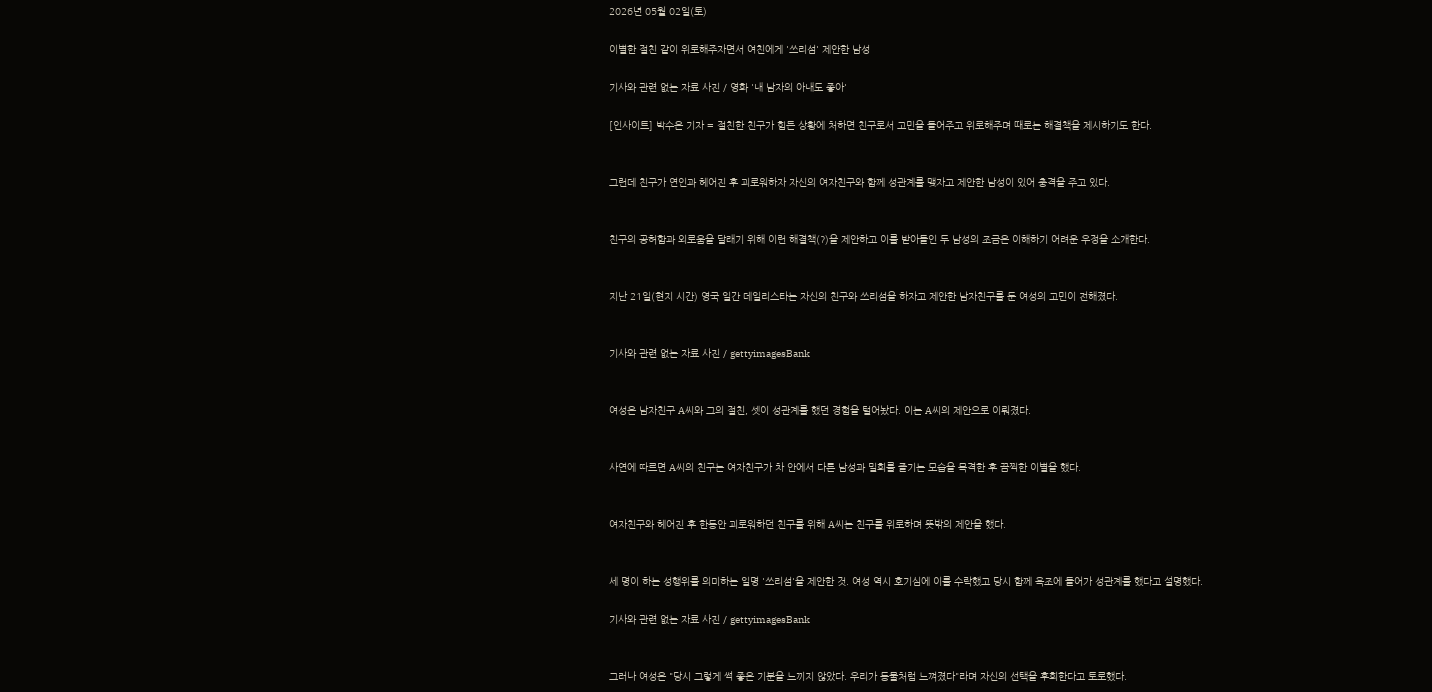2026년 05월 02일(토)

이별한 절친 같이 위로해주자면서 여친에게 '쓰리섬' 제안한 남성

기사와 관련 없는 자료 사진 / 영화 '내 남자의 아내도 좋아'

[인사이트] 박수은 기자 = 절친한 친구가 힘든 상황에 처하면 친구로서 고민을 들어주고 위로해주며 때로는 해결책을 제시하기도 한다.


그런데 친구가 연인과 헤어진 후 괴로워하자 자신의 여자친구와 함께 성관계를 맺자고 제안한 남성이 있어 충격을 주고 있다.


친구의 공허함과 외로움을 달래기 위해 이런 해결책(?)을 제안하고 이를 받아들인 두 남성의 조금은 이해하기 어려운 우정을 소개한다.


지난 21일(현지 시간) 영국 일간 데일리스타는 자신의 친구와 쓰리섬을 하자고 제안한 남자친구를 둔 여성의 고민이 전해졌다.


기사와 관련 없는 자료 사진 / gettyimagesBank


여성은 남자친구 A씨와 그의 절친, 셋이 성관계를 했던 경험을 털어놨다. 이는 A씨의 제안으로 이뤄졌다.


사연에 따르면 A씨의 친구는 여자친구가 차 안에서 다른 남성과 밀회를 즐기는 모습을 목격한 후 끔찍한 이별을 했다.


여자친구와 헤어진 후 한동안 괴로워하던 친구를 위해 A씨는 친구를 위로하며 뜻밖의 제안을 했다.


세 명이 하는 성행위를 의미하는 일명 '쓰리섬'을 제안한 것. 여성 역시 호기심에 이를 수락했고 당시 함께 욕조에 들어가 성관계를 했다고 설명했다.

기사와 관련 없는 자료 사진 / gettyimagesBank


그러나 여성은 "당시 그렇게 썩 좋은 기분을 느끼지 않았다. 우리가 동물처럼 느껴졌다"라며 자신의 선택을 후회한다고 토로했다.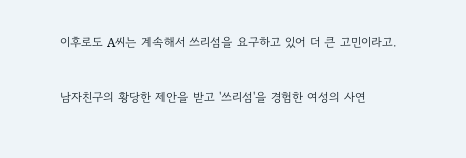이후로도 A씨는 계속해서 쓰리섬을 요구하고 있어 더 큰 고민이라고.


남자친구의 황당한 제안을 받고 '쓰리섬'을 경험한 여성의 사연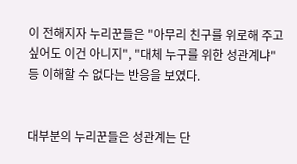이 전해지자 누리꾼들은 "아무리 친구를 위로해 주고 싶어도 이건 아니지", "대체 누구를 위한 성관계냐" 등 이해할 수 없다는 반응을 보였다.


대부분의 누리꾼들은 성관계는 단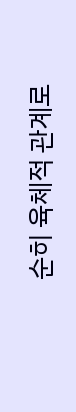순히 육체적 관계로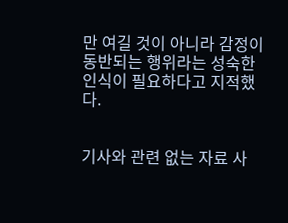만 여길 것이 아니라 감정이 동반되는 행위라는 성숙한 인식이 필요하다고 지적했다.


기사와 관련 없는 자료 사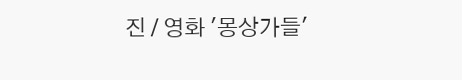진 / 영화 '몽상가들'